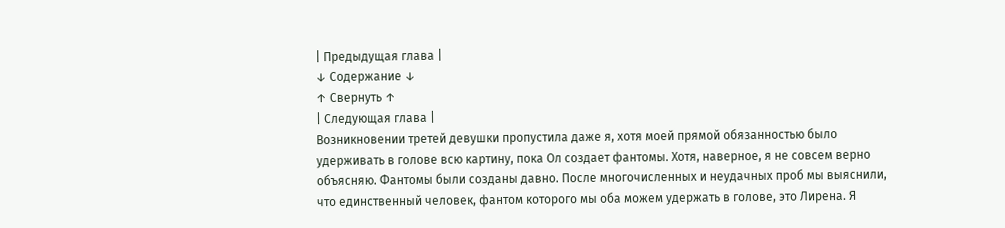| Предыдущая глава |
↓ Содержание ↓
↑ Свернуть ↑
| Следующая глава |
Возникновении третей девушки пропустила даже я, хотя моей прямой обязанностью было удерживать в голове всю картину, пока Ол создает фантомы. Хотя, наверное, я не совсем верно объясняю. Фантомы были созданы давно. После многочисленных и неудачных проб мы выяснили, что единственный человек, фантом которого мы оба можем удержать в голове, это Лирена. Я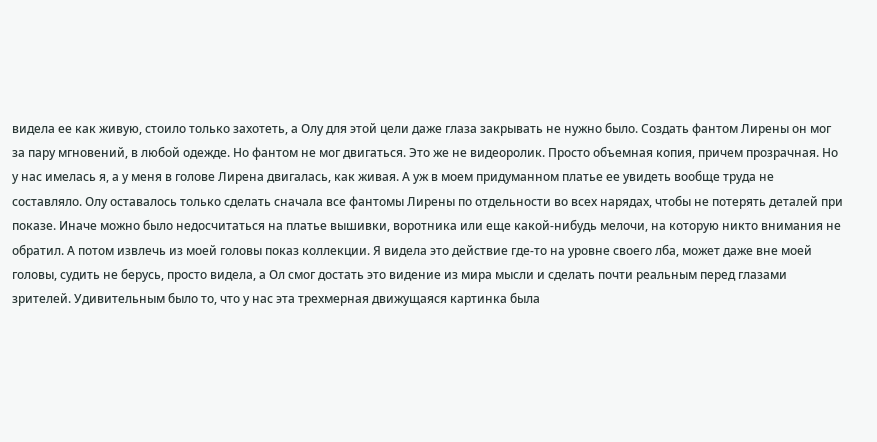видела ее как живую, стоило только захотеть, а Олу для этой цели даже глаза закрывать не нужно было. Создать фантом Лирены он мог за пару мгновений, в любой одежде. Но фантом не мог двигаться. Это же не видеоролик. Просто объемная копия, причем прозрачная. Но у нас имелась я, а у меня в голове Лирена двигалась, как живая. А уж в моем придуманном платье ее увидеть вообще труда не составляло. Олу оставалось только сделать сначала все фантомы Лирены по отдельности во всех нарядах, чтобы не потерять деталей при показе. Иначе можно было недосчитаться на платье вышивки, воротника или еще какой-нибудь мелочи, на которую никто внимания не обратил. А потом извлечь из моей головы показ коллекции. Я видела это действие где-то на уровне своего лба, может даже вне моей головы, судить не берусь, просто видела, а Ол смог достать это видение из мира мысли и сделать почти реальным перед глазами зрителей. Удивительным было то, что у нас эта трехмерная движущаяся картинка была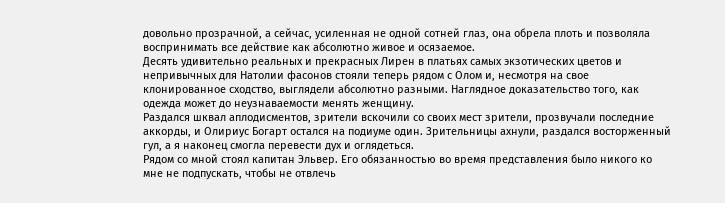довольно прозрачной, а сейчас, усиленная не одной сотней глаз, она обрела плоть и позволяла воспринимать все действие как абсолютно живое и осязаемое.
Десять удивительно реальных и прекрасных Лирен в платьях самых экзотических цветов и непривычных для Натолии фасонов стояли теперь рядом с Олом и, несмотря на свое клонированное сходство, выглядели абсолютно разными. Наглядное доказательство того, как одежда может до неузнаваемости менять женщину.
Раздался шквал аплодисментов, зрители вскочили со своих мест зрители, прозвучали последние аккорды, и Олириус Богарт остался на подиуме один. Зрительницы ахнули, раздался восторженный гул, а я наконец смогла перевести дух и оглядеться.
Рядом со мной стоял капитан Эльвер. Его обязанностью во время представления было никого ко мне не подпускать, чтобы не отвлечь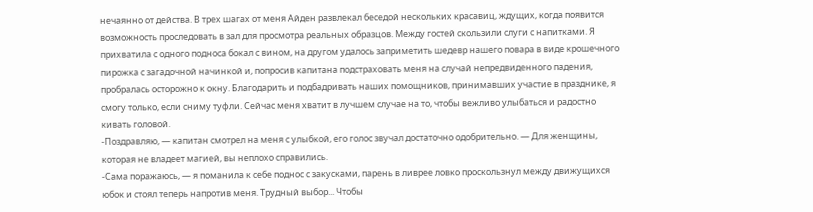нечаянно от действа. В трех шагах от меня Айден развлекал беседой нескольких красавиц, ждущих, когда появится возможность проследовать в зал для просмотра реальных образцов. Между гостей скользили слуги с напитками. Я прихватила с одного подноса бокал с вином, на другом удалось заприметить шедевр нашего повара в виде крошечного пирожка с загадочной начинкой и, попросив капитана подстраховать меня на случай непредвиденного падения, пробралась осторожно к окну. Благодарить и подбадривать наших помощников, принимавших участие в празднике, я смогу только, если сниму туфли. Сейчас меня хватит в лучшем случае на то, чтобы вежливо улыбаться и радостно кивать головой.
-Поздравляю, — капитан смотрел на меня с улыбкой, его голос звучал достаточно одобрительно. — Для женщины, которая не владеет магией, вы неплохо справились.
-Сама поражаюсь, — я поманила к себе поднос с закусками, парень в ливрее ловко проскользнул между движущихся юбок и стоял теперь напротив меня. Трудный выбор... Чтобы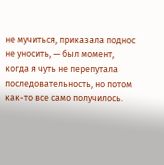не мучиться, приказала поднос не уносить, — был момент, когда я чуть не перепутала последовательность, но потом как-то все само получилось.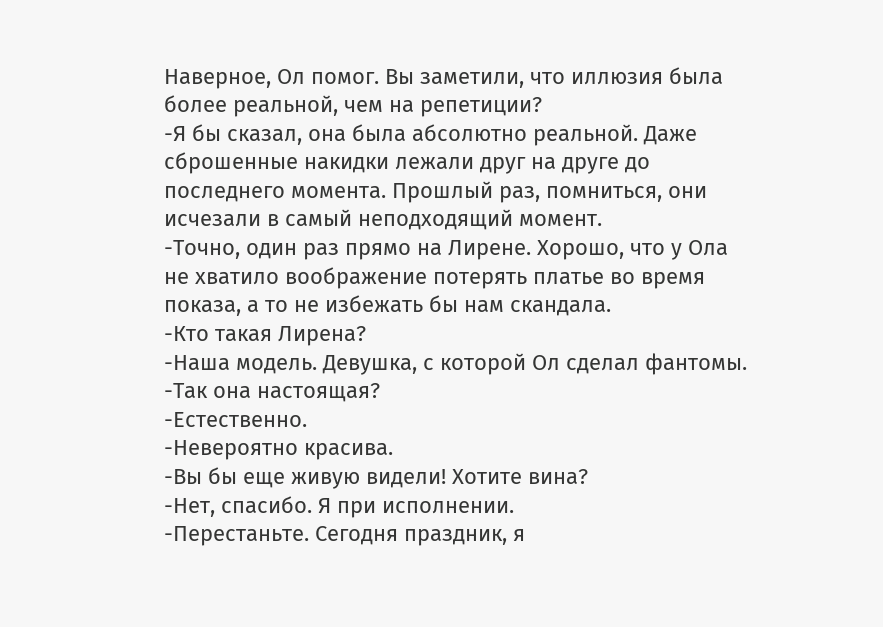Наверное, Ол помог. Вы заметили, что иллюзия была более реальной, чем на репетиции?
-Я бы сказал, она была абсолютно реальной. Даже сброшенные накидки лежали друг на друге до последнего момента. Прошлый раз, помниться, они исчезали в самый неподходящий момент.
-Точно, один раз прямо на Лирене. Хорошо, что у Ола не хватило воображение потерять платье во время показа, а то не избежать бы нам скандала.
-Кто такая Лирена?
-Наша модель. Девушка, с которой Ол сделал фантомы.
-Так она настоящая?
-Естественно.
-Невероятно красива.
-Вы бы еще живую видели! Хотите вина?
-Нет, спасибо. Я при исполнении.
-Перестаньте. Сегодня праздник, я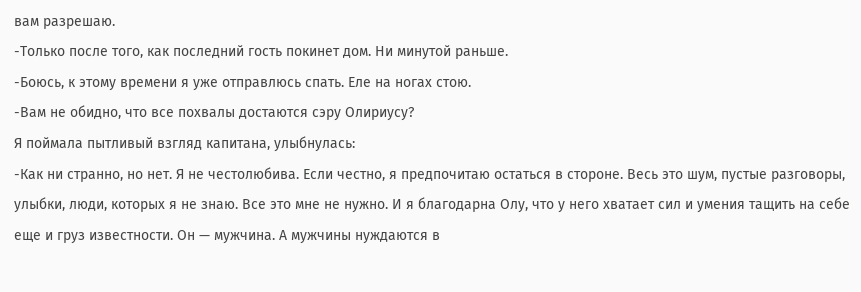вам разрешаю.
-Только после того, как последний гость покинет дом. Ни минутой раньше.
-Боюсь, к этому времени я уже отправлюсь спать. Еле на ногах стою.
-Вам не обидно, что все похвалы достаются сэру Олириусу?
Я поймала пытливый взгляд капитана, улыбнулась:
-Как ни странно, но нет. Я не честолюбива. Если честно, я предпочитаю остаться в стороне. Весь это шум, пустые разговоры, улыбки, люди, которых я не знаю. Все это мне не нужно. И я благодарна Олу, что у него хватает сил и умения тащить на себе еще и груз известности. Он — мужчина. А мужчины нуждаются в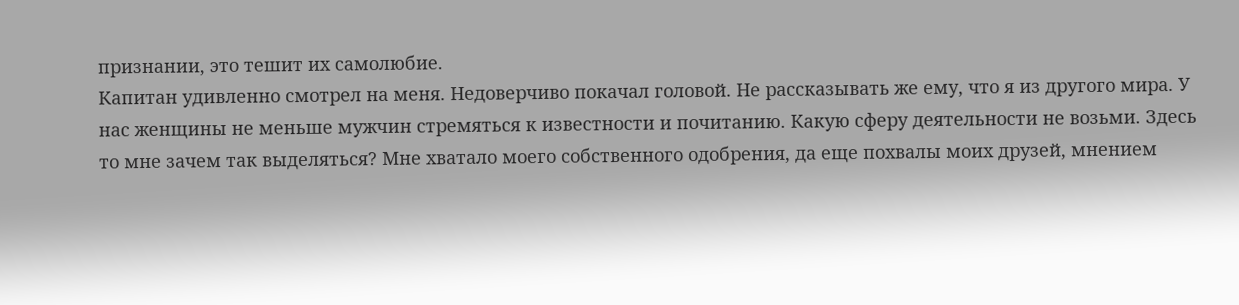признании, это тешит их самолюбие.
Капитан удивленно смотрел на меня. Недоверчиво покачал головой. Не рассказывать же ему, что я из другого мира. У нас женщины не меньше мужчин стремяться к известности и почитанию. Какую сферу деятельности не возьми. Здесь то мне зачем так выделяться? Мне хватало моего собственного одобрения, да еще похвалы моих друзей, мнением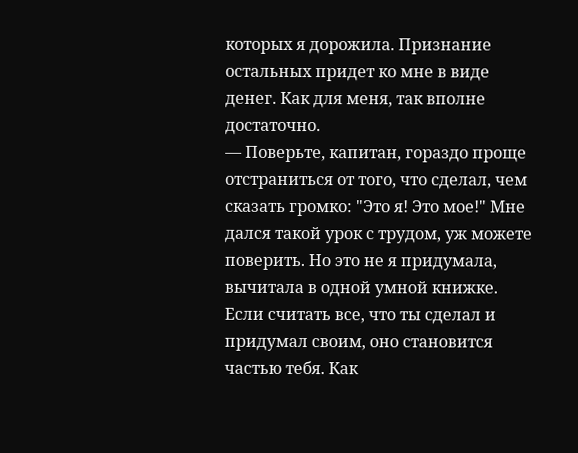которых я дорожила. Признание остальных придет ко мне в виде денег. Как для меня, так вполне достаточно.
— Поверьте, капитан, гораздо проще отстраниться от того, что сделал, чем сказать громко: "Это я! Это мое!" Мне дался такой урок с трудом, уж можете поверить. Но это не я придумала, вычитала в одной умной книжке. Если считать все, что ты сделал и придумал своим, оно становится частью тебя. Как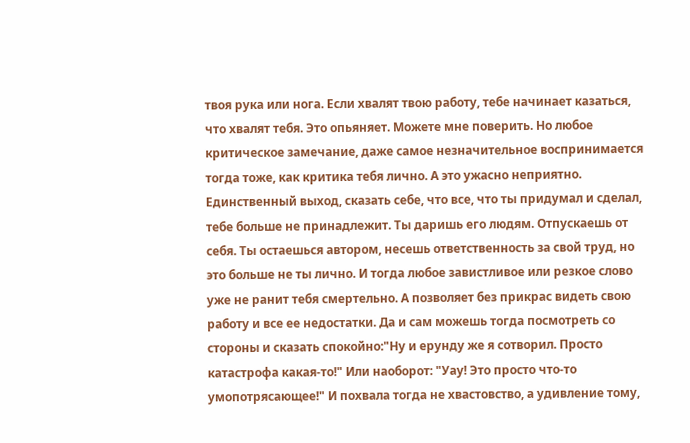твоя рука или нога. Если хвалят твою работу, тебе начинает казаться, что хвалят тебя. Это опьяняет. Можете мне поверить. Но любое критическое замечание, даже самое незначительное воспринимается тогда тоже, как критика тебя лично. А это ужасно неприятно. Единственный выход, сказать себе, что все, что ты придумал и сделал, тебе больше не принадлежит. Ты даришь его людям. Отпускаешь от себя. Ты остаешься автором, несешь ответственность за свой труд, но это больше не ты лично. И тогда любое завистливое или резкое слово уже не ранит тебя смертельно. А позволяет без прикрас видеть свою работу и все ее недостатки. Да и сам можешь тогда посмотреть со стороны и сказать спокойно:"Ну и ерунду же я сотворил. Просто катастрофа какая-то!" Или наоборот: "Уау! Это просто что-то умопотрясающее!" И похвала тогда не хвастовство, а удивление тому,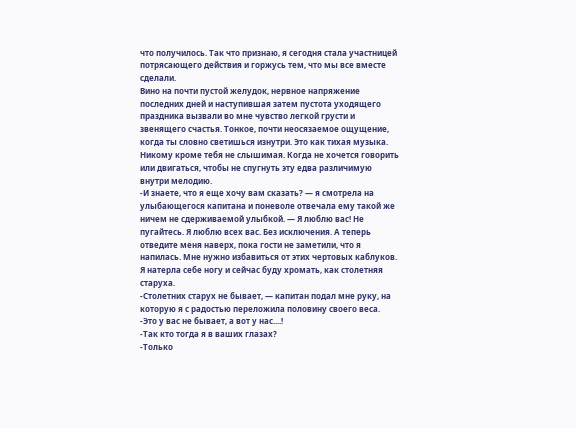что получилось. Так что признаю, я сегодня стала участницей потрясающего действия и горжусь тем, что мы все вместе сделали.
Вино на почти пустой желудок, нервное напряжение последних дней и наступившая затем пустота уходящего праздника вызвали во мне чувство легкой грусти и звенящего счастья. Тонкое, почти неосязаемое ощущение, когда ты словно светишься изнутри. Это как тихая музыка. Никому кроме тебя не слышимая. Когда не хочется говорить или двигаться, чтобы не спугнуть эту едва различимую внутри мелодию.
-И знаете, что я еще хочу вам сказать? — я смотрела на улыбающегося капитана и поневоле отвечала ему такой же ничем не сдерживаемой улыбкой. — Я люблю вас! Не пугайтесь. Я люблю всех вас. Без исключения. А теперь отведите меня наверх, пока гости не заметили, что я напилась. Мне нужно избавиться от этих чертовых каблуков. Я натерла себе ногу и сейчас буду хромать, как столетняя старуха.
-Столетних старух не бывает, — капитан подал мне руку, на которую я с радостью переложила половину своего веса.
-Это у вас не бывает, а вот у нас....!
-Так кто тогда я в ваших глазах?
-Только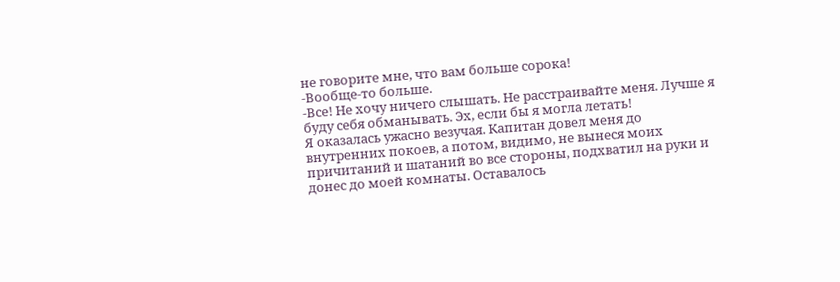не говорите мне, что вам больше сорока!
-Вообще-то больше.
-Все! Не хочу ничего слышать. Не расстраивайте меня. Лучше я буду себя обманывать. Эх, если бы я могла летать!
Я оказалась ужасно везучая. Капитан довел меня до внутренних покоев, а потом, видимо, не вынеся моих причитаний и шатаний во все стороны, подхватил на руки и донес до моей комнаты. Оставалось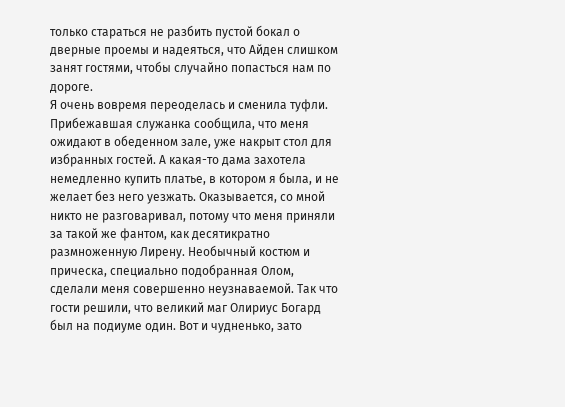только стараться не разбить пустой бокал о дверные проемы и надеяться, что Айден слишком занят гостями, чтобы случайно попасться нам по дороге.
Я очень вовремя переоделась и сменила туфли. Прибежавшая служанка сообщила, что меня ожидают в обеденном зале, уже накрыт стол для избранных гостей. А какая-то дама захотела немедленно купить платье, в котором я была, и не желает без него уезжать. Оказывается, со мной никто не разговаривал, потому что меня приняли за такой же фантом, как десятикратно размноженную Лирену. Необычный костюм и прическа, специально подобранная Олом, сделали меня совершенно неузнаваемой. Так что гости решили, что великий маг Олириус Богард был на подиуме один. Вот и чудненько, зато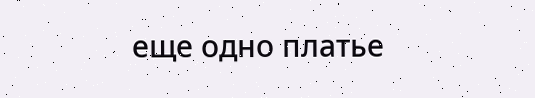еще одно платье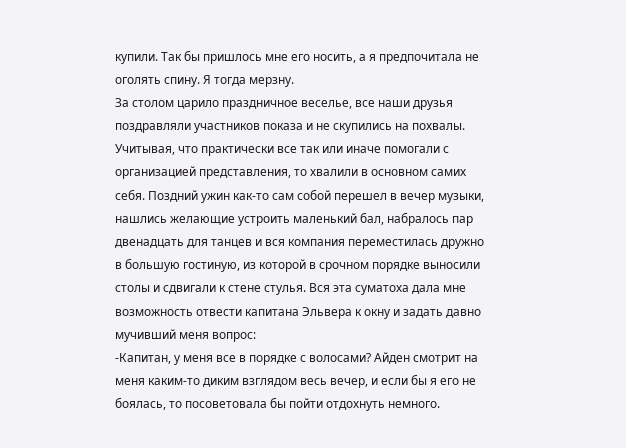купили. Так бы пришлось мне его носить, а я предпочитала не оголять спину. Я тогда мерзну.
За столом царило праздничное веселье, все наши друзья поздравляли участников показа и не скупились на похвалы. Учитывая, что практически все так или иначе помогали с организацией представления, то хвалили в основном самих себя. Поздний ужин как-то сам собой перешел в вечер музыки, нашлись желающие устроить маленький бал, набралось пар двенадцать для танцев и вся компания переместилась дружно в большую гостиную, из которой в срочном порядке выносили столы и сдвигали к стене стулья. Вся эта суматоха дала мне возможность отвести капитана Эльвера к окну и задать давно мучивший меня вопрос:
-Капитан, у меня все в порядке с волосами? Айден смотрит на меня каким-то диким взглядом весь вечер, и если бы я его не боялась, то посоветовала бы пойти отдохнуть немного.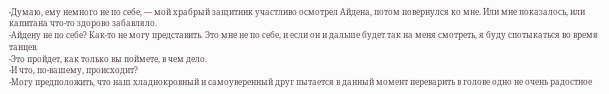-Думаю, ему немного не по себе, — мой храбрый защитник участливо осмотрел Айдена, потом повернулся ко мне. Или мне показалось, или капитана что-то здорово забавляло.
-Айдену не по себе? Как-то не могу представить. Это мне не по себе, и если он и дальше будет так на меня смотреть, я буду спотыкаться во время танцев.
-Это пройдет, как только вы поймете, в чем дело.
-И что, по-вашему, происходит?
-Могу предположить, что наш хладнокровный и самоуверенный друг пытается в данный момент переварить в голове одно не очень радостное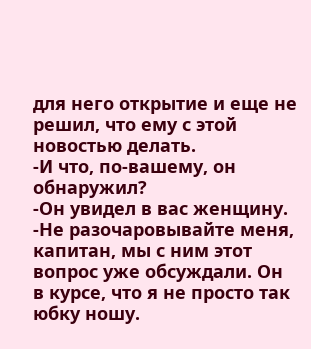для него открытие и еще не решил, что ему с этой новостью делать.
-И что, по-вашему, он обнаружил?
-Он увидел в вас женщину.
-Не разочаровывайте меня, капитан, мы с ним этот вопрос уже обсуждали. Он в курсе, что я не просто так юбку ношу.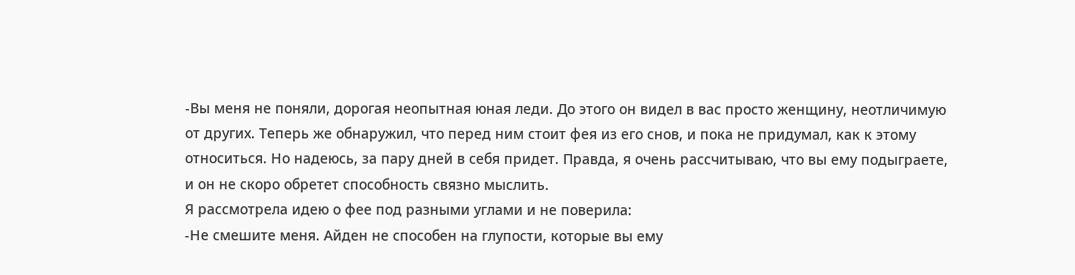-Вы меня не поняли, дорогая неопытная юная леди. До этого он видел в вас просто женщину, неотличимую от других. Теперь же обнаружил, что перед ним стоит фея из его снов, и пока не придумал, как к этому относиться. Но надеюсь, за пару дней в себя придет. Правда, я очень рассчитываю, что вы ему подыграете, и он не скоро обретет способность связно мыслить.
Я рассмотрела идею о фее под разными углами и не поверила:
-Не смешите меня. Айден не способен на глупости, которые вы ему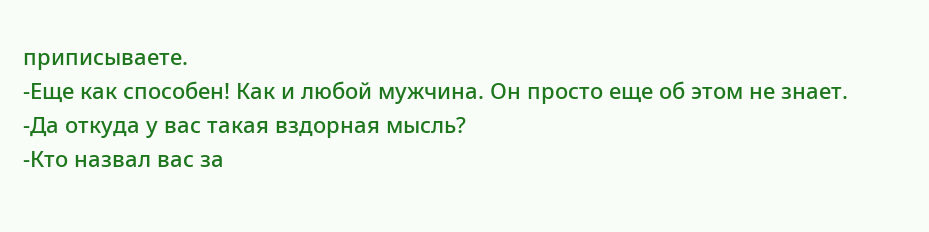приписываете.
-Еще как способен! Как и любой мужчина. Он просто еще об этом не знает.
-Да откуда у вас такая вздорная мысль?
-Кто назвал вас за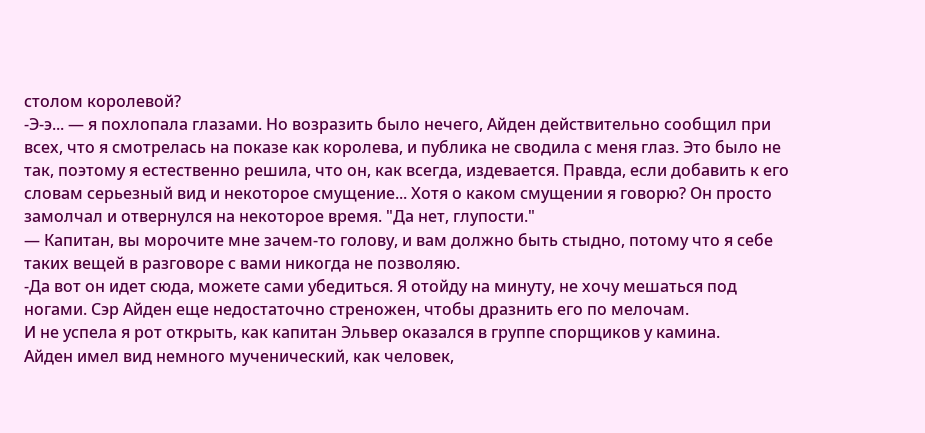столом королевой?
-Э-э... — я похлопала глазами. Но возразить было нечего, Айден действительно сообщил при всех, что я смотрелась на показе как королева, и публика не сводила с меня глаз. Это было не так, поэтому я естественно решила, что он, как всегда, издевается. Правда, если добавить к его словам серьезный вид и некоторое смущение... Хотя о каком смущении я говорю? Он просто замолчал и отвернулся на некоторое время. "Да нет, глупости."
— Капитан, вы морочите мне зачем-то голову, и вам должно быть стыдно, потому что я себе таких вещей в разговоре с вами никогда не позволяю.
-Да вот он идет сюда, можете сами убедиться. Я отойду на минуту, не хочу мешаться под ногами. Сэр Айден еще недостаточно стреножен, чтобы дразнить его по мелочам.
И не успела я рот открыть, как капитан Эльвер оказался в группе спорщиков у камина.
Айден имел вид немного мученический, как человек,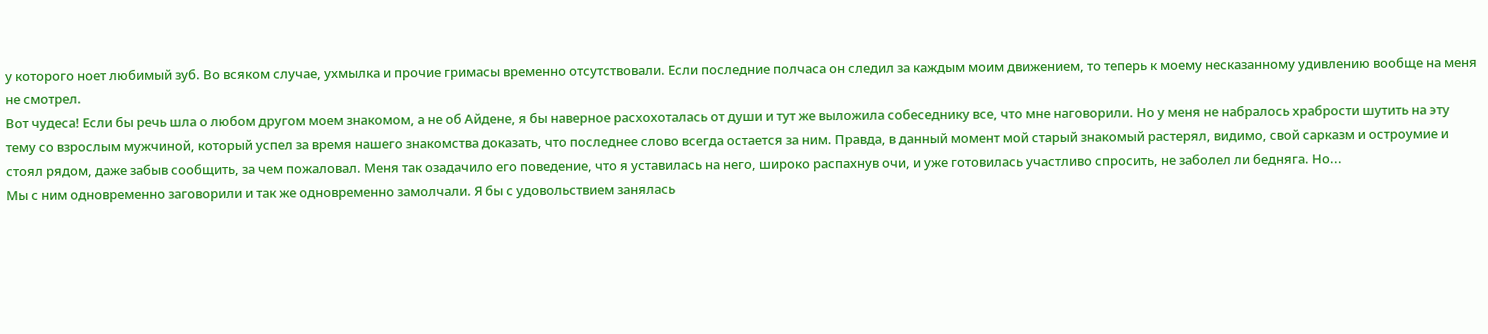у которого ноет любимый зуб. Во всяком случае, ухмылка и прочие гримасы временно отсутствовали. Если последние полчаса он следил за каждым моим движением, то теперь к моему несказанному удивлению вообще на меня не смотрел.
Вот чудеса! Если бы речь шла о любом другом моем знакомом, а не об Айдене, я бы наверное расхохоталась от души и тут же выложила собеседнику все, что мне наговорили. Но у меня не набралось храбрости шутить на эту тему со взрослым мужчиной, который успел за время нашего знакомства доказать, что последнее слово всегда остается за ним. Правда, в данный момент мой старый знакомый растерял, видимо, свой сарказм и остроумие и стоял рядом, даже забыв сообщить, за чем пожаловал. Меня так озадачило его поведение, что я уставилась на него, широко распахнув очи, и уже готовилась участливо спросить, не заболел ли бедняга. Но...
Мы с ним одновременно заговорили и так же одновременно замолчали. Я бы с удовольствием занялась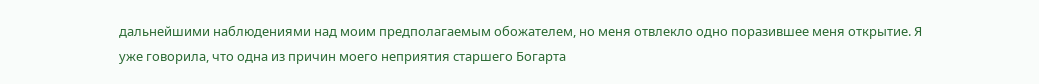дальнейшими наблюдениями над моим предполагаемым обожателем, но меня отвлекло одно поразившее меня открытие. Я уже говорила, что одна из причин моего неприятия старшего Богарта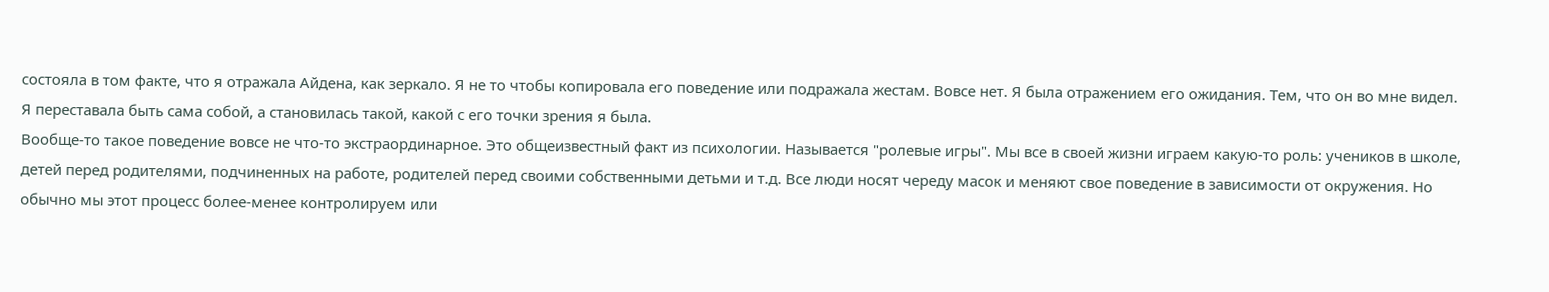состояла в том факте, что я отражала Айдена, как зеркало. Я не то чтобы копировала его поведение или подражала жестам. Вовсе нет. Я была отражением его ожидания. Тем, что он во мне видел. Я переставала быть сама собой, а становилась такой, какой с его точки зрения я была.
Вообще-то такое поведение вовсе не что-то экстраординарное. Это общеизвестный факт из психологии. Называется "ролевые игры". Мы все в своей жизни играем какую-то роль: учеников в школе, детей перед родителями, подчиненных на работе, родителей перед своими собственными детьми и т.д. Все люди носят череду масок и меняют свое поведение в зависимости от окружения. Но обычно мы этот процесс более-менее контролируем или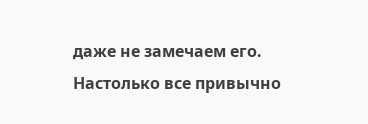даже не замечаем его. Настолько все привычно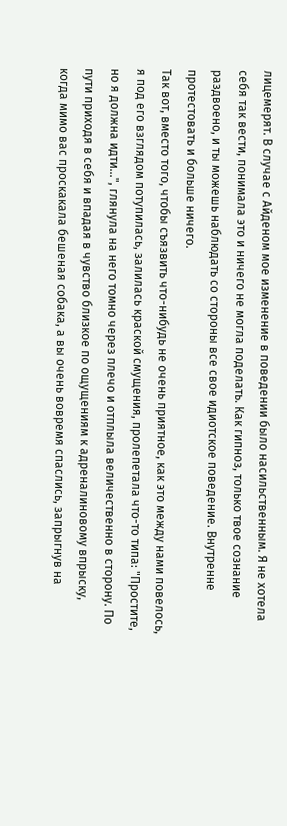лицемерят. В случае с Айденом мое изменение в поведении было насильственным. Я не хотела себя так вести, понимала это и ничего не могла поделать. Как гипноз, только твое сознание раздвоено, и ты можешь наблюдать со стороны все свое идиотское поведение. Внутренне протестовать и больше ничего.
Так вот, вместо того, чтобы съязвить что-нибудь не очень приятное, как это между нами повелось, я под его взглядом потупилась, залилась краской смущения, пролепетала что-то типа: "Простите, но я должна идти...", глянула на него томно через плечо и отплыла величественно в сторону. По пути приходя в себя и впадая в чувство близкое по ощущениям к адреналиновому впрыску, когда мимо вас проскакала бешеная собака, а вы очень вовремя спаслись, запрыгнув на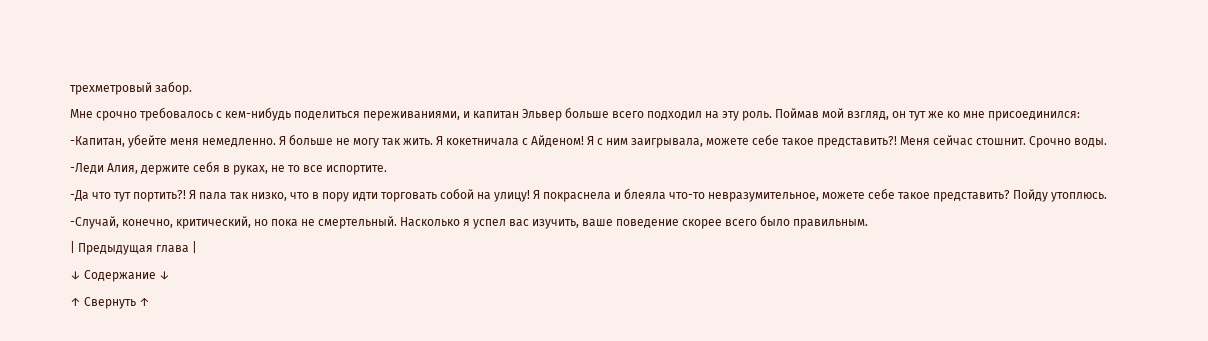трехметровый забор.
Мне срочно требовалось с кем-нибудь поделиться переживаниями, и капитан Эльвер больше всего подходил на эту роль. Поймав мой взгляд, он тут же ко мне присоединился:
-Капитан, убейте меня немедленно. Я больше не могу так жить. Я кокетничала с Айденом! Я с ним заигрывала, можете себе такое представить?! Меня сейчас стошнит. Срочно воды.
-Леди Алия, держите себя в руках, не то все испортите.
-Да что тут портить?! Я пала так низко, что в пору идти торговать собой на улицу! Я покраснела и блеяла что-то невразумительное, можете себе такое представить? Пойду утоплюсь.
-Случай, конечно, критический, но пока не смертельный. Насколько я успел вас изучить, ваше поведение скорее всего было правильным.
| Предыдущая глава |
↓ Содержание ↓
↑ Свернуть ↑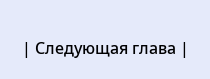| Следующая глава |